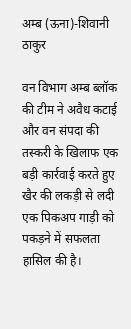अम्ब (ऊना)-शिवानी ठाकुर

वन विभाग अम्ब ब्लॉक की टीम ने अवैध कटाई और वन संपदा की तस्करी के खिलाफ एक बड़ी कार्रवाई करते हुए खैर की लकड़ी से लदी एक पिकअप गाड़ी को पकड़ने में सफलता हासिल की है।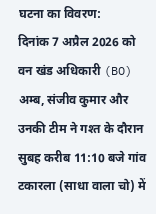घटना का विवरण:
दिनांक 7 अप्रैल 2026 को वन खंड अधिकारी (BO) अम्ब, संजीव कुमार और उनकी टीम ने गश्त के दौरान सुबह करीब 11:10 बजे गांव टकारला (साधा वाला चो) में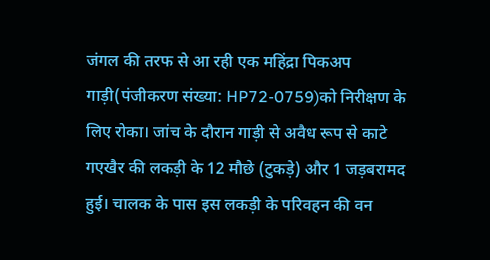जंगल की तरफ से आ रही एक महिंद्रा पिकअप गाड़ी(पंजीकरण संख्या: HP72-0759)को निरीक्षण के लिए रोका। जांच के दौरान गाड़ी से अवैध रूप से काटे गएखैर की लकड़ी के 12 मौछे (टुकड़े) और 1 जड़बरामद हुई। चालक के पास इस लकड़ी के परिवहन की वन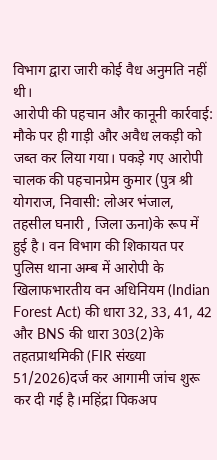विभाग द्वारा जारी कोई वैध अनुमति नहीं थी।
आरोपी की पहचान और कानूनी कार्रवाई:
मौके पर ही गाड़ी और अवैध लकड़ी को जब्त कर लिया गया। पकड़े गए आरोपी चालक की पहचानप्रेम कुमार (पुत्र श्री योगराज, निवासी: लोअर भंजाल, तहसील घनारी , जिला ऊना)के रूप में हुई है। वन विभाग की शिकायत पर पुलिस थाना अम्ब में आरोपी के खिलाफभारतीय वन अधिनियम (Indian Forest Act) की धारा 32, 33, 41, 42 और BNS की धारा 303(2)के तहतप्राथमिकी (FIR संख्या 51/2026)दर्ज कर आगामी जांच शुरू कर दी गई है।महिंद्रा पिकअप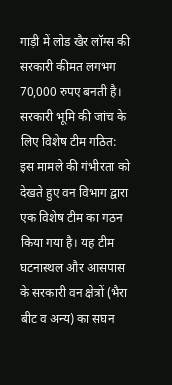गाड़ी में लोड खैर लॉग्स की सरकारी कीमत लगभग 70,000 रुपए बनती है।
सरकारी भूमि की जांच के लिए विशेष टीम गठित:
इस मामले की गंभीरता को देखते हुए वन विभाग द्वारा एक विशेष टीम का गठन किया गया है। यह टीम घटनास्थल और आसपास के सरकारी वन क्षेत्रों (भैरा बीट व अन्य) का सघन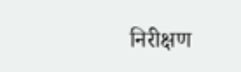निरीक्षण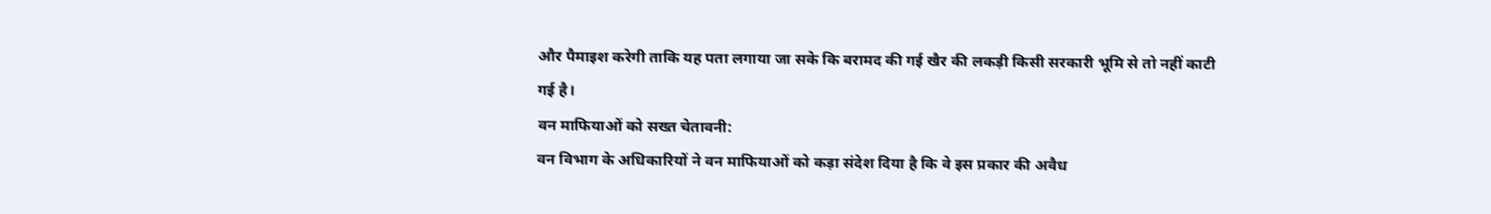और पैमाइश करेगी ताकि यह पता लगाया जा सके कि बरामद की गई खैर की लकड़ी किसी सरकारी भूमि से तो नहीं काटी गई है।
वन माफियाओं को सख्त चेतावनी:
वन विभाग के अधिकारियों ने वन माफियाओं को कड़ा संदेश दिया है कि वे इस प्रकार की अवैध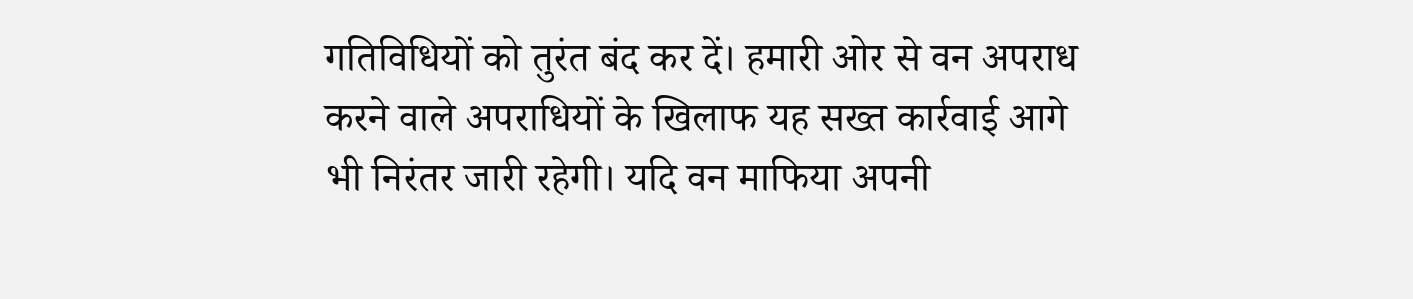गतिविधियों को तुरंत बंद कर दें। हमारी ओर से वन अपराध करने वाले अपराधियों के खिलाफ यह सख्त कार्रवाई आगे भी निरंतर जारी रहेगी। यदि वन माफिया अपनी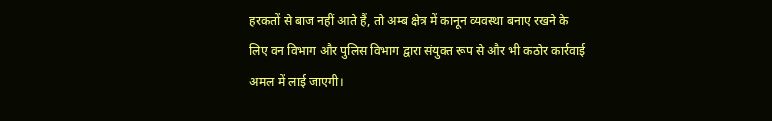हरकतों से बाज नहीं आते हैं, तो अम्ब क्षेत्र में कानून व्यवस्था बनाए रखने के लिए वन विभाग और पुलिस विभाग द्वारा संयुक्त रूप से और भी कठोर कार्रवाई अमल में लाई जाएगी।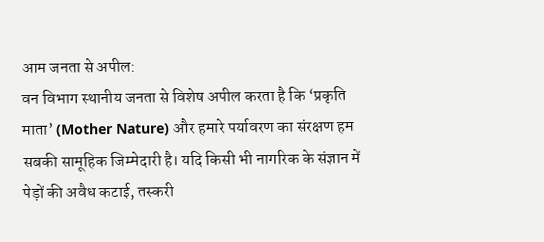आम जनता से अपील:
वन विभाग स्थानीय जनता से विशेष अपील करता है कि ‘प्रकृति माता’ (Mother Nature) और हमारे पर्यावरण का संरक्षण हम सबकी सामूहिक जिम्मेदारी है। यदि किसी भी नागरिक के संज्ञान में पेड़ों की अवैध कटाई, तस्करी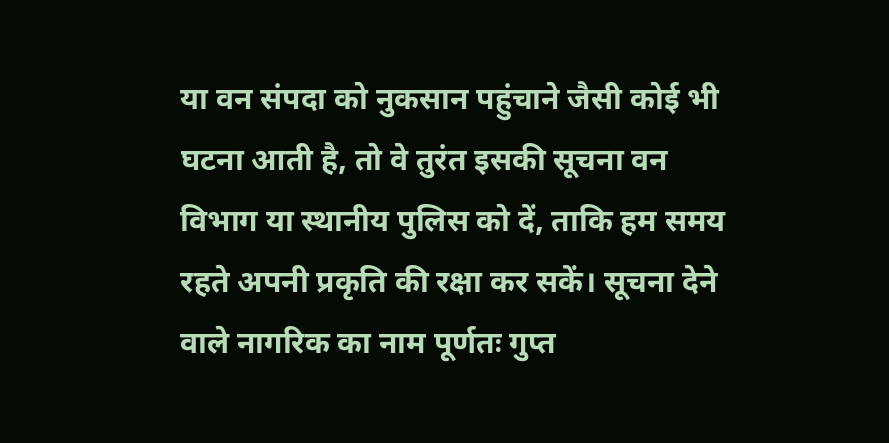या वन संपदा को नुकसान पहुंचाने जैसी कोई भी घटना आती है, तो वे तुरंत इसकी सूचना वन विभाग या स्थानीय पुलिस को दें, ताकि हम समय रहते अपनी प्रकृति की रक्षा कर सकें। सूचना देने वाले नागरिक का नाम पूर्णतः गुप्त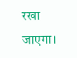रखा जाएगा।